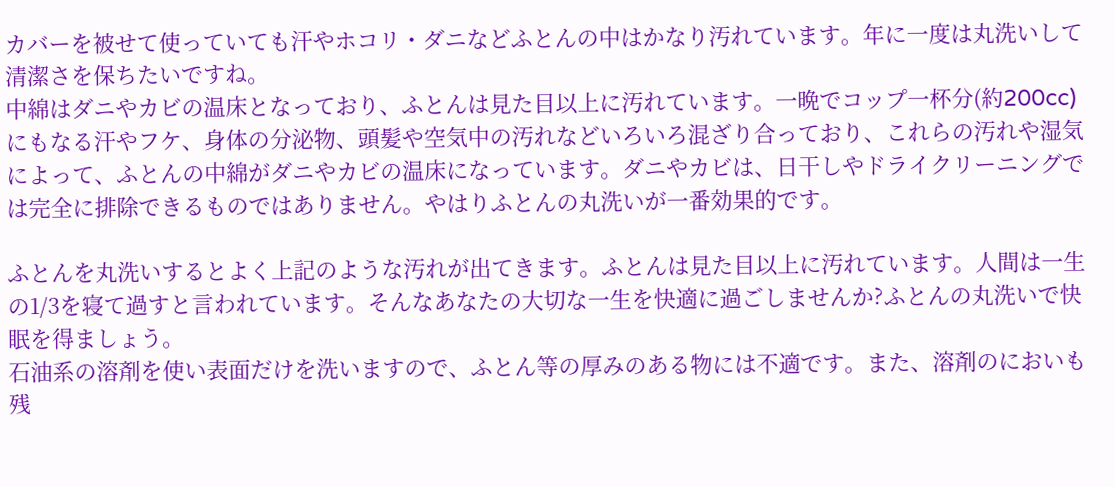カバーを被せて使っていても汗やホコリ・ダニなどふとんの中はかなり汚れています。年に一度は丸洗いして清潔さを保ちたいですね。
中綿はダニやカビの温床となっており、ふとんは見た目以上に汚れています。一晩でコップ一杯分(約200cc)にもなる汗やフケ、身体の分泌物、頭髪や空気中の汚れなどいろいろ混ざり合っており、これらの汚れや湿気によって、ふとんの中綿がダニやカビの温床になっています。ダニやカビは、日干しやドライクリーニングでは完全に排除できるものではありません。やはりふとんの丸洗いが一番効果的です。

ふとんを丸洗いするとよく上記のような汚れが出てきます。ふとんは見た目以上に汚れています。人間は一生の1/3を寝て過すと言われています。そんなあなたの大切な一生を快適に過ごしませんか?ふとんの丸洗いで快眠を得ましょう。
石油系の溶剤を使い表面だけを洗いますので、ふとん等の厚みのある物には不適です。また、溶剤のにおいも残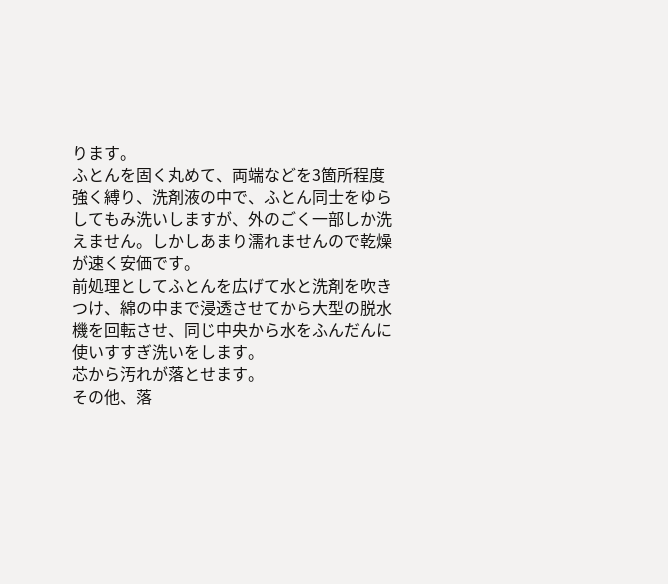ります。
ふとんを固く丸めて、両端などを3箇所程度強く縛り、洗剤液の中で、ふとん同士をゆらしてもみ洗いしますが、外のごく一部しか洗えません。しかしあまり濡れませんので乾燥が速く安価です。
前処理としてふとんを広げて水と洗剤を吹きつけ、綿の中まで浸透させてから大型の脱水機を回転させ、同じ中央から水をふんだんに使いすすぎ洗いをします。
芯から汚れが落とせます。
その他、落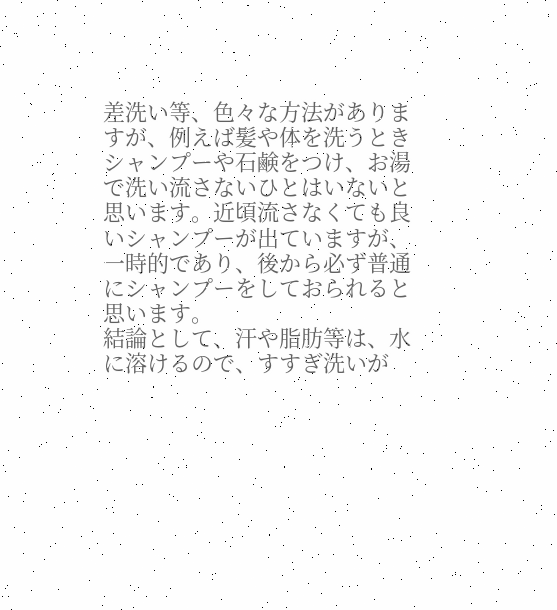差洗い等、色々な方法がありますが、例えば髪や体を洗うときシャンプーや石鹸をつけ、お湯で洗い流さないひとはいないと思います。近頃流さなくても良いシャンプーが出ていますが、一時的であり、後から必ず普通にシャンプーをしておられると思います。
結論として、汗や脂肪等は、水に溶けるので、すすぎ洗いが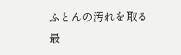ふとんの汚れを取る最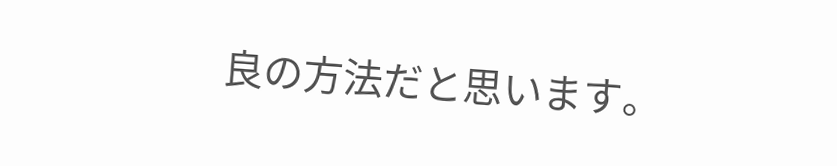良の方法だと思います。